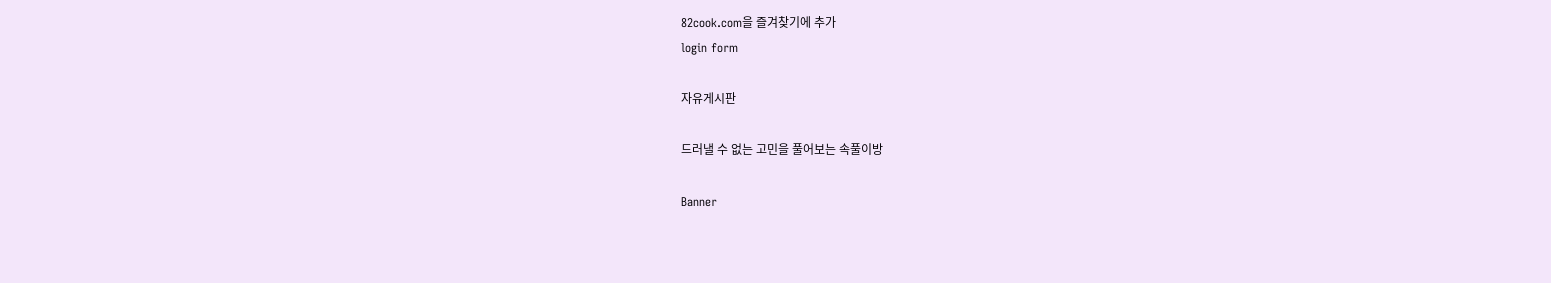82cook.com을 즐겨찾기에 추가
login form

자유게시판

드러낼 수 없는 고민을 풀어보는 속풀이방

Banner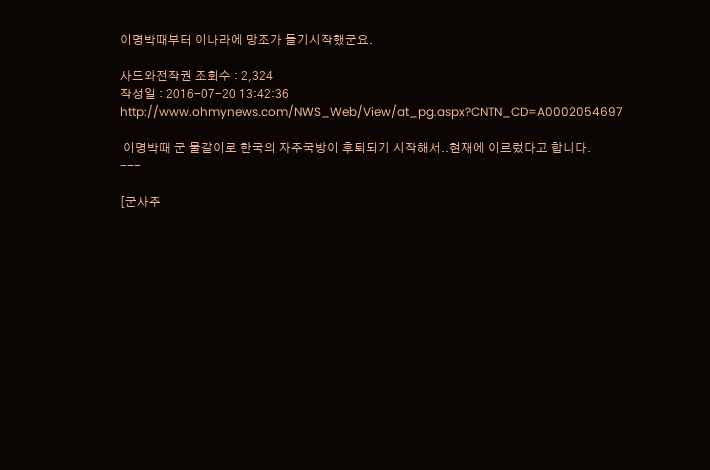이명박때부터 이나라에 망조가 들기시작했군요.

사드와전작권 조회수 : 2,324
작성일 : 2016-07-20 13:42:36
http://www.ohmynews.com/NWS_Web/View/at_pg.aspx?CNTN_CD=A0002054697

 이명박때 군 물갈이로 한국의 자주국방이 후퇴되기 시작해서..현재에 이르렀다고 합니다.
---

[군사주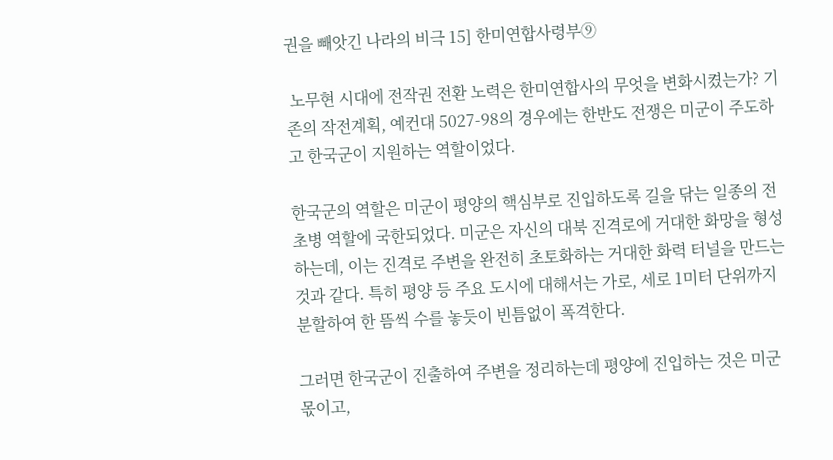권을 빼앗긴 나라의 비극 15] 한미연합사령부⑨

 노무현 시대에 전작권 전환 노력은 한미연합사의 무엇을 변화시켰는가? 기존의 작전계획, 예컨대 5027-98의 경우에는 한반도 전쟁은 미군이 주도하고 한국군이 지원하는 역할이었다.

한국군의 역할은 미군이 평양의 핵심부로 진입하도록 길을 닦는 일종의 전초병 역할에 국한되었다. 미군은 자신의 대북 진격로에 거대한 화망을 형성하는데, 이는 진격로 주변을 완전히 초토화하는 거대한 화력 터널을 만드는 것과 같다. 특히 평양 등 주요 도시에 대해서는 가로, 세로 1미터 단위까지 분할하여 한 뜸씩 수를 놓듯이 빈틈없이 폭격한다.

그러면 한국군이 진출하여 주변을 정리하는데 평양에 진입하는 것은 미군 몫이고,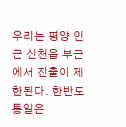우리는 평양 인근 신천읍 부근에서 진출이 제한된다. 한반도 통일은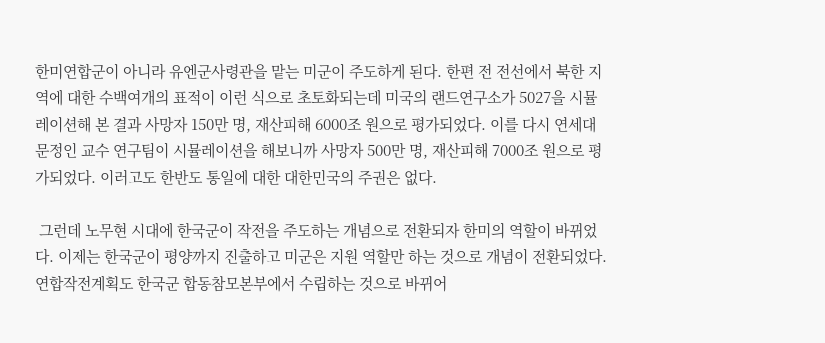한미연합군이 아니라 유엔군사령관을 맡는 미군이 주도하게 된다. 한편 전 전선에서 북한 지역에 대한 수백여개의 표적이 이런 식으로 초토화되는데 미국의 랜드연구소가 5027을 시뮬레이션해 본 결과 사망자 150만 명, 재산피해 6000조 원으로 평가되었다. 이를 다시 연세대 문정인 교수 연구팀이 시뮬레이션을 해보니까 사망자 500만 명, 재산피해 7000조 원으로 평가되었다. 이러고도 한반도 통일에 대한 대한민국의 주권은 없다.

 그런데 노무현 시대에 한국군이 작전을 주도하는 개념으로 전환되자 한미의 역할이 바뀌었다. 이제는 한국군이 평양까지 진출하고 미군은 지원 역할만 하는 것으로 개념이 전환되었다. 연합작전계획도 한국군 합동참모본부에서 수립하는 것으로 바뀌어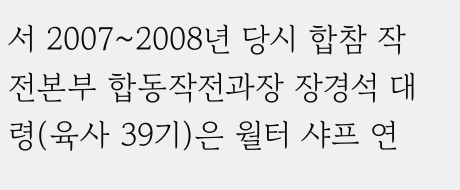서 2007~2008년 당시 합참 작전본부 합동작전과장 장경석 대령(육사 39기)은 월터 샤프 연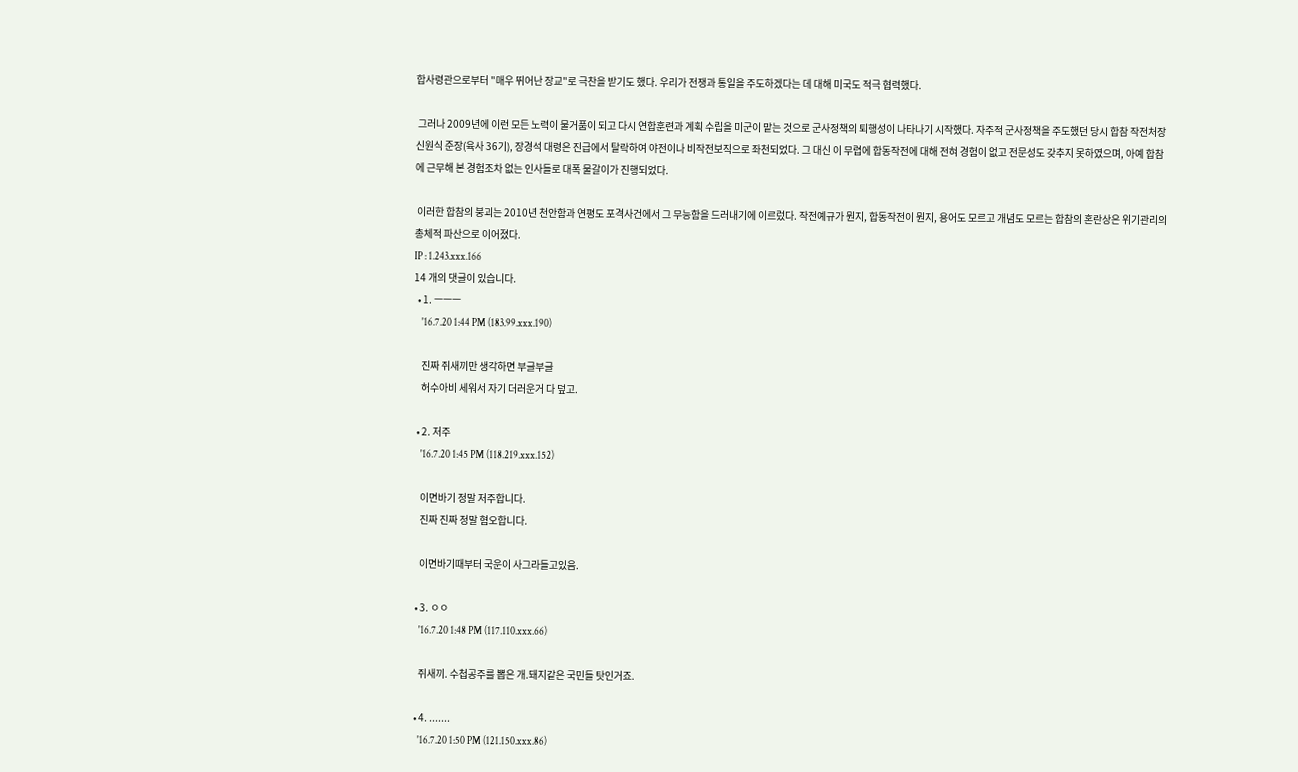합사령관으로부터 "매우 뛰어난 장교"로 극찬을 받기도 했다. 우리가 전쟁과 통일을 주도하겠다는 데 대해 미국도 적극 협력했다.

 그러나 2009년에 이런 모든 노력이 물거품이 되고 다시 연합훈련과 계획 수립을 미군이 맡는 것으로 군사정책의 퇴행성이 나타나기 시작했다. 자주적 군사정책을 주도했던 당시 합참 작전처장 신원식 준장(육사 36기), 장경석 대령은 진급에서 탈락하여 야전이나 비작전보직으로 좌천되었다. 그 대신 이 무렵에 합동작전에 대해 전혀 경험이 없고 전문성도 갖추지 못하였으며, 아예 합참에 근무해 본 경험조차 없는 인사들로 대폭 물갈이가 진행되었다.

 이러한 합참의 붕괴는 2010년 천안함과 연평도 포격사건에서 그 무능함을 드러내기에 이르렀다. 작전예규가 뭔지, 합동작전이 뭔지, 용어도 모르고 개념도 모르는 합참의 혼란상은 위기관리의 총체적 파산으로 이어졌다.
IP : 1.243.xxx.166
14 개의 댓글이 있습니다.
  • 1. ㅡㅡㅡ
    '16.7.20 1:44 PM (183.99.xxx.190)

    진짜 쥐새끼만 생각하면 부글부글
    허수아비 세워서 자기 더러운거 다 덮고.

  • 2. 저주
    '16.7.20 1:45 PM (118.219.xxx.152)

    이면바기 정말 저주합니다.
    진짜 진짜 정말 혐오합니다.

    이면바기때부터 국운이 사그라들고있음.

  • 3. ㅇㅇ
    '16.7.20 1:48 PM (117.110.xxx.66)

    쥐새끼. 수첩공주를 뽑은 개.돼지같은 국민들 탓인거죠.

  • 4. .......
    '16.7.20 1:50 PM (121.150.xxx.86)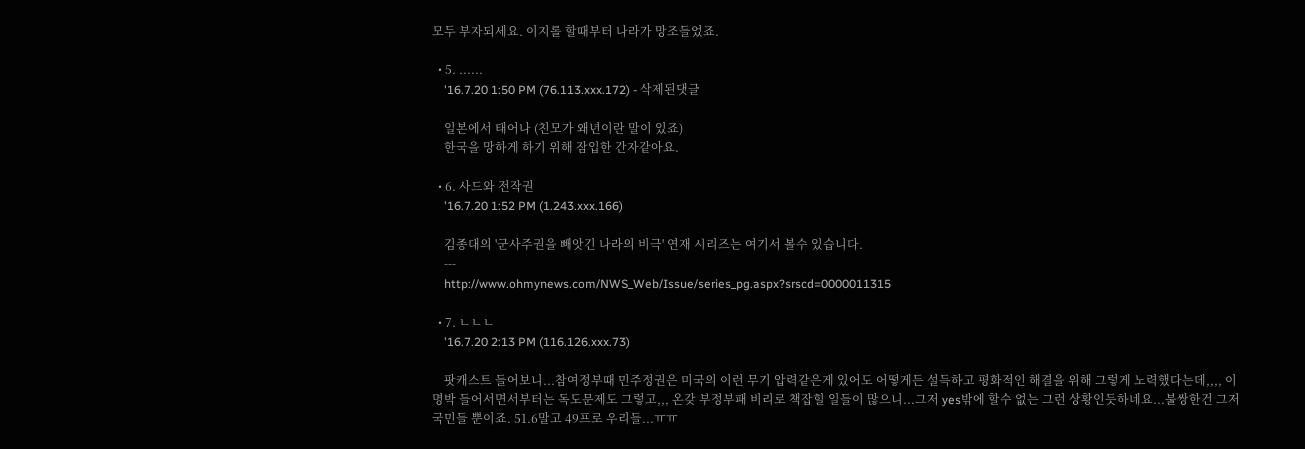모두 부자되세요. 이지롤 할때부터 나라가 망조들었죠.

  • 5. ......
    '16.7.20 1:50 PM (76.113.xxx.172) - 삭제된댓글

    일본에서 태어나 (친모가 왜년이란 말이 있죠)
    한국을 망하게 하기 위해 잠입한 간자같아요.

  • 6. 사드와 전작권
    '16.7.20 1:52 PM (1.243.xxx.166)

    김종대의 '군사주권을 빼앗긴 나라의 비극' 연재 시리즈는 여기서 볼수 있습니다.
    ---
    http://www.ohmynews.com/NWS_Web/Issue/series_pg.aspx?srscd=0000011315

  • 7. ㄴㄴㄴ
    '16.7.20 2:13 PM (116.126.xxx.73)

    팟캐스트 들어보니...참여정부때 민주정권은 미국의 이런 무기 압력같은게 있어도 어떻게든 설득하고 평화적인 해결을 위해 그렇게 노력했다는데,,,, 이명박 들어서면서부터는 독도문제도 그렇고,,, 온갖 부정부패 비리로 책잡힐 일들이 많으니...그저 yes밖에 할수 없는 그런 상황인듯하네요...불쌍한건 그저 국민들 뿐이죠. 51.6말고 49프로 우리들...ㅠㅠ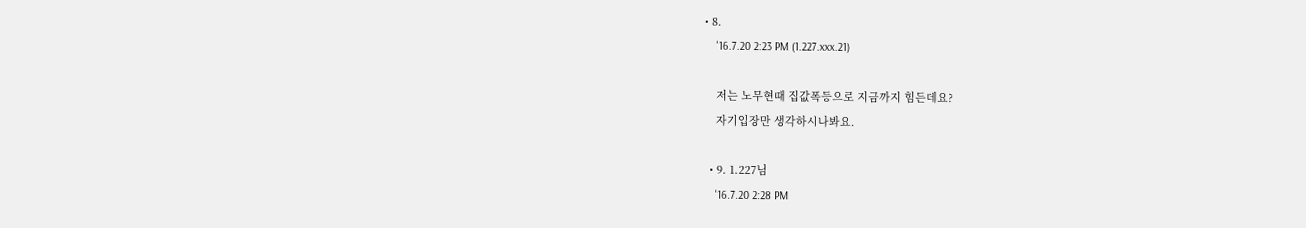• 8.
    '16.7.20 2:23 PM (1.227.xxx.21)

    저는 노무현때 집값폭등으로 지금까지 힘든데요?
    자기입장만 생각하시나봐요.

  • 9. 1.227님
    '16.7.20 2:28 PM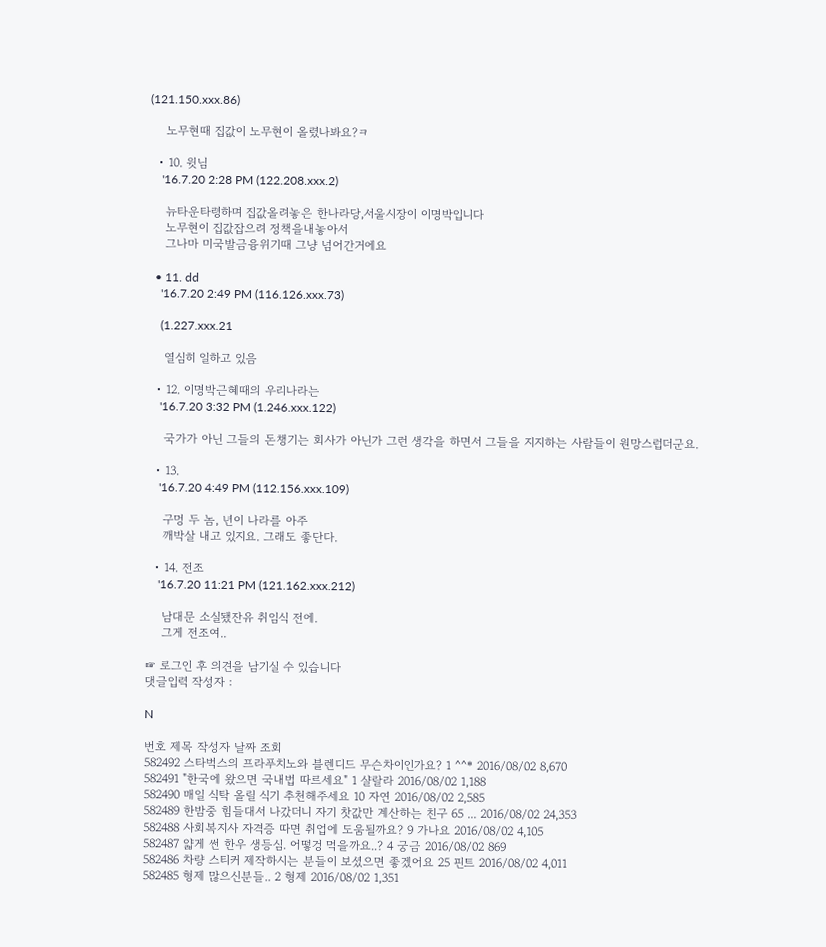(121.150.xxx.86)

    노무현때 집값이 노무현이 올렸나봐요?ㅋ

  • 10. 윗님
    '16.7.20 2:28 PM (122.208.xxx.2)

    뉴타운타령하며 집값올려놓은 한나라당,서울시장이 이명박입니다
    노무현이 집값잡으려 정책을내놓아서
    그나마 미국발금융위기때 그냥 넘어간거에요

  • 11. dd
    '16.7.20 2:49 PM (116.126.xxx.73)

    (1.227.xxx.21

    열심히 일하고 있음

  • 12. 이명박근혜때의 우리나라는
    '16.7.20 3:32 PM (1.246.xxx.122)

    국가가 아닌 그들의 돈챙기는 회사가 아닌가 그런 생각을 하면서 그들을 지지하는 사람들이 원망스럽더군요.

  • 13.
    '16.7.20 4:49 PM (112.156.xxx.109)

    구멍 두 놈, 년이 나라를 아주
    깨박살 내고 있지요. 그래도 좋단다.

  • 14. 전조
    '16.7.20 11:21 PM (121.162.xxx.212)

    남대문 소실됐잔유 취임식 전에.
    그게 전조여..

☞ 로그인 후 의견을 남기실 수 있습니다
댓글입력 작성자 :

N

번호 제목 작성자 날짜 조회
582492 스타벅스의 프라푸치노와 블렌디드 무슨차이인가요? 1 ^^* 2016/08/02 8,670
582491 "한국에 왔으면 국내법 따르세요" 1 샬랄라 2016/08/02 1,188
582490 매일 식탁 올릴 식기 추천해주세요 10 자연 2016/08/02 2,585
582489 한밤중 힘들대서 나갔더니 자기 찻값만 계산하는 친구 65 ... 2016/08/02 24,353
582488 사회복지사 자격증 따면 취업에 도움될까요? 9 가나요 2016/08/02 4,105
582487 얇게 썬 한우 생등심. 어떻겅 먹을까요..? 4 궁금 2016/08/02 869
582486 차량 스티커 제작하시는 분들이 보셨으면 좋겠어요 25 핀트 2016/08/02 4,011
582485 형제 많으신분들.. 2 형제 2016/08/02 1,351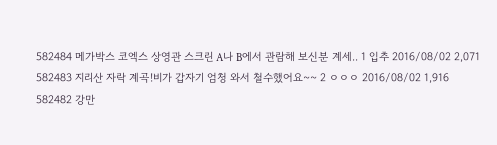582484 메가박스 코엑스 상영관 스크린 A나 B에서 관람해 보신분 계세.. 1 입추 2016/08/02 2,071
582483 지리산 자락 계곡!비가 갑자기 엄청 와서 철수했어요~~ 2 ㅇㅇㅇ 2016/08/02 1,916
582482 강만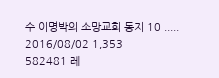수 이명박의 소망교회 동지 10 ..... 2016/08/02 1,353
582481 레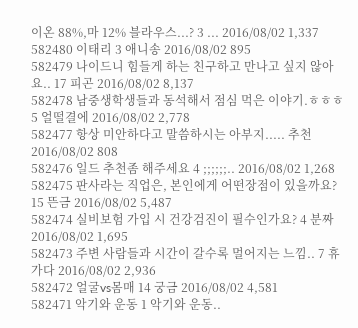이온 88%,마 12% 블라우스...? 3 ... 2016/08/02 1,337
582480 이태리 3 애니송 2016/08/02 895
582479 나이드니 힘들게 하는 친구하고 만나고 싶지 않아요.. 17 피곤 2016/08/02 8,137
582478 남중생학생들과 동석해서 점심 먹은 이야기.ㅎㅎㅎ 5 얼떨결에 2016/08/02 2,778
582477 항상 미안하다고 말씀하시는 아부지..... 추천 2016/08/02 808
582476 일드 추천좀 해주세요 4 ;;;;;;.. 2016/08/02 1,268
582475 판사라는 직업은, 본인에게 어떤장점이 있을까요? 15 뜬금 2016/08/02 5,487
582474 실비보험 가입 시 건강검진이 필수인가요? 4 분짜 2016/08/02 1,695
582473 주변 사람들과 시간이 갈수록 멀어지는 느낌.. 7 휴가다 2016/08/02 2,936
582472 얼굴vs몸매 14 궁금 2016/08/02 4,581
582471 악기와 운동 1 악기와 운동..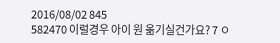2016/08/02 845
582470 이럴경우 아이 원 옮기실건가요? 7 ㅇ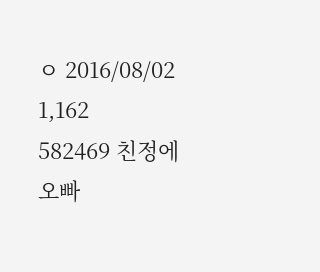ㅇ 2016/08/02 1,162
582469 친정에 오빠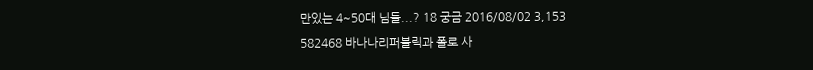만있는 4~50대 님들...? 18 궁금 2016/08/02 3,153
582468 바나나리퍼블릭과 폴로 사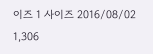이즈 1 사이즈 2016/08/02 1,306